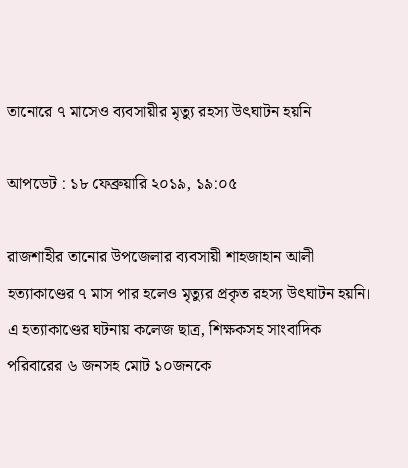তানোরে ৭ মাসেও ব্যবসায়ীর মৃত্যু রহস্য উৎঘাটন হয়নি

আপডেট : ১৮ ফেব্রুয়ারি ২০১৯, ১৯:০৫

রাজশাহীর তানোর উপজেলার ব্যবসায়ী শাহজাহান আলী হত্যাকাণ্ডের ৭ মাস পার হলেও মৃত্যুর প্রকৃত রহস্য উৎঘাটন হয়নি। এ হত্যাকাণ্ডের ঘটনায় কলেজ ছাত্র, শিক্ষকসহ সাংবাদিক পরিবারের ৬ জনসহ মোট ১০জনকে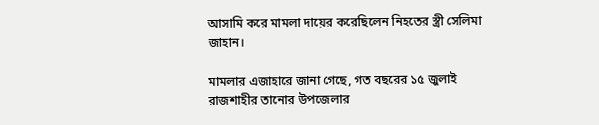আসামি করে মামলা দায়ের করেছিলেন নিহতের স্ত্রী সেলিমা জাহান।

মামলার এজাহারে জানা গেছে, গত বছরের ১৫ জুলাই রাজশাহীর তানোর উপজেলার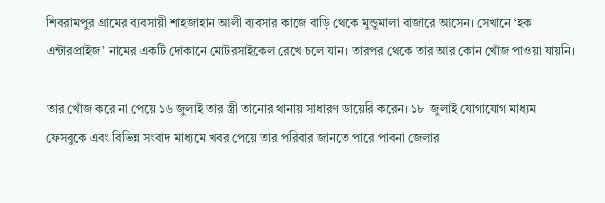শিবরামপুর গ্রামের ব্যবসায়ী শাহজাহান আলী ব্যবসার কাজে বাড়ি থেকে মুন্ডুমালা বাজারে আসেন। সেখানে ‘হক এন্টারপ্রাইজ’ নামের একটি দোকানে মোটরসাইকেল রেখে চলে যান। তারপর থেকে তার আর কোন খোঁজ পাওয়া যায়নি।

তার খোঁজ করে না পেয়ে ১৬ জুলাই তার স্ত্রী তানোর থানায় সাধারণ ডায়েরি করেন। ১৮  জুলাই যোগাযোগ মাধ্যম ফেসবুকে এবং বিভিন্ন সংবাদ মাধ্যমে খবর পেয়ে তার পরিবার জানতে পারে পাবনা জেলার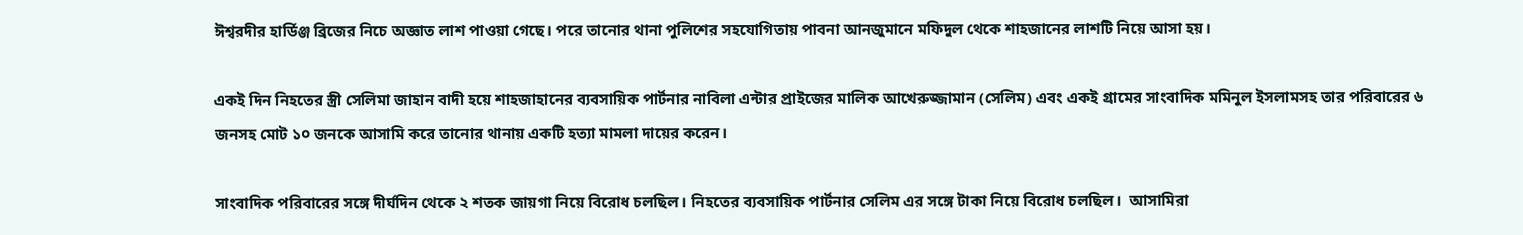ঈশ্বরদীর হার্ডিঞ্জ ব্রিজের নিচে অজ্ঞাত লাশ পাওয়া গেছে। পরে তানোর থানা পুলিশের সহযোগিতায় পাবনা আনজুমানে মফিদুল থেকে শাহজানের লাশটি নিয়ে আসা হয়।

একই দিন নিহতের স্ত্রী সেলিমা জাহান বাদী হয়ে শাহজাহানের ব্যবসায়িক পার্টনার নাবিলা এন্টার প্রাইজের মালিক আখেরুজ্জামান (সেলিম) এবং একই গ্রামের সাংবাদিক মমিনুল ইসলামসহ তার পরিবারের ৬ জনসহ মোট ১০ জনকে আসামি করে তানোর থানায় একটি হত্যা মামলা দায়ের করেন।

সাংবাদিক পরিবারের সঙ্গে দীর্ঘদিন থেকে ২ শতক জায়গা নিয়ে বিরোধ চলছিল। নিহতের ব্যবসায়িক পার্টনার সেলিম এর সঙ্গে টাকা নিয়ে বিরোধ চলছিল।  আসামিরা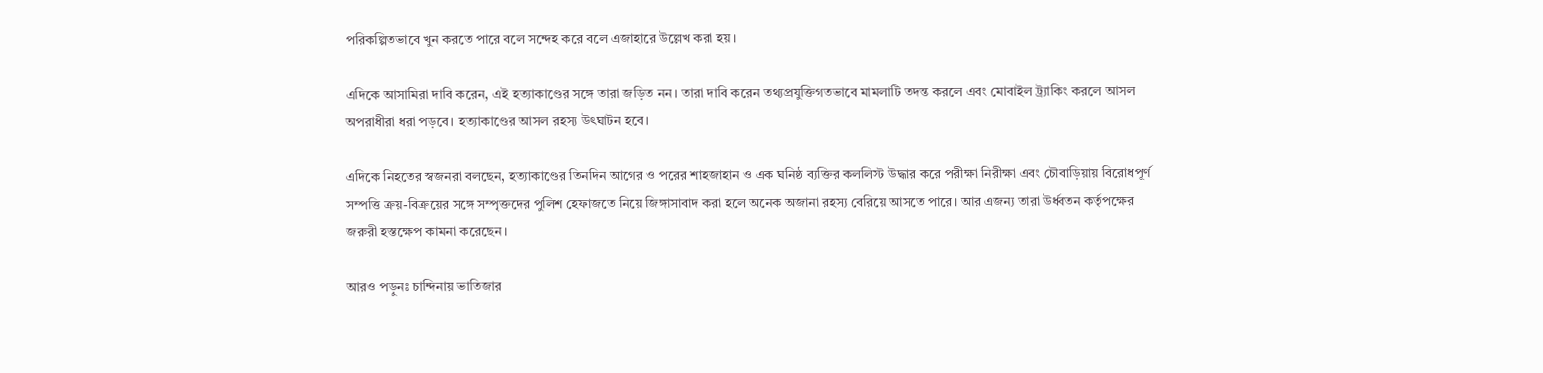পরিকল্পিতভাবে খুন করতে পারে বলে সন্দেহ করে বলে এজাহারে উল্লেখ করা হয়।

এদিকে আসামিরা দাবি করেন, এই হত্যাকাণ্ডের সঙ্গে তারা জড়িত নন। তারা দাবি করেন তথ্যপ্রযুক্তিগতভাবে মামলাটি তদন্ত করলে এবং মোবাইল ট্র্যাকিং করলে আসল অপরাধীরা ধরা পড়বে। হত্যাকাণ্ডের আসল রহস্য উৎঘাটন হবে।

এদিকে নিহতের স্বজনরা বলছেন, হত্যাকাণ্ডের তিনদিন আগের ও পরের শাহজাহান ও এক ঘনিষ্ঠ ব্যক্তির কললিস্ট উদ্ধার করে পরীক্ষা নিরীক্ষা এবং চৌবাড়িয়ায় বিরোধপূর্ণ সম্পত্তি ক্রয়-বিক্রয়ের সঙ্গে সম্পৃক্তদের পুলিশ হেফাজতে নিয়ে জিঙ্গাসাবাদ করা হলে অনেক অজানা রহস্য বেরিয়ে আসতে পারে। আর এজন্য তারা উর্ধ্বতন কর্তৃপক্ষের জরুরী হস্তক্ষেপ কামনা করেছেন।

আরও পড়ুনঃ চান্দিনায় ভাতিজার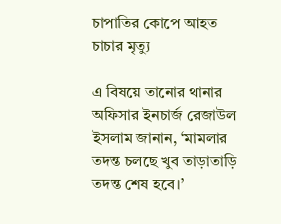চাপাতির কোপে আহত চাচার মৃত্যু

এ বিষয়ে তানোর থানার অফিসার ইনচার্জ রেজাউল ইসলাম জানান, ‘মামলার তদন্ত চলছে খুব তাড়াতাড়ি তদন্ত শেষ হবে।’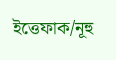ইত্তেফাক/নূহু